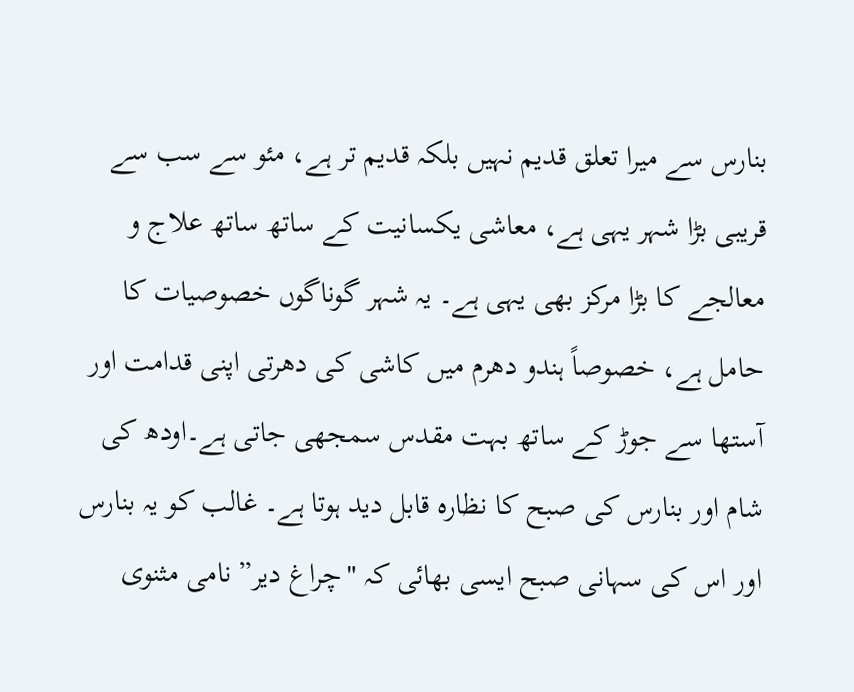بنارس سے میرا تعلق قدیم نہیں بلکہ قدیم تر ہے، مئو سے سب سے قریبی بڑا شہر یہی ہے، معاشی یکسانیت کے ساتھ ساتھ علاج و معالجے کا بڑا مرکز بھی یہی ہے۔ یہ شہر گوناگوں خصوصیات کا حامل ہے، خصوصاً ہندو دھرم میں کاشی کی دھرتی اپنی قدامت اور آستھا سے جوڑ کے ساتھ بہت مقدس سمجھی جاتی ہے۔اودھ کی شام اور بنارس کی صبح کا نظارہ قابل دید ہوتا ہے۔ غالب کو یہ بنارس اور اس کی سہانی صبح ایسی بھائی کہ "چراغ دیر” نامی مثنوی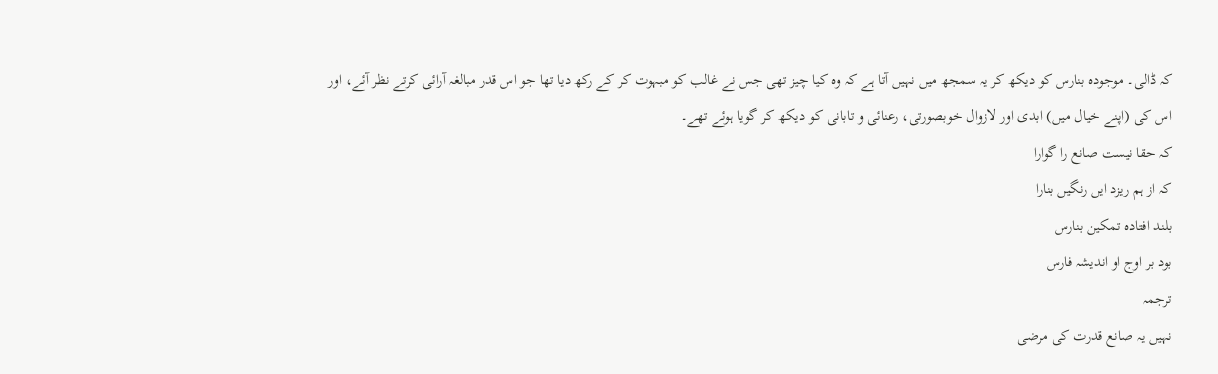کہ ڈالی۔ موجودہ بنارس کو دیکھ کر یہ سمجھ میں نہیں آتا ہے کہ وہ کیا چیز تھی جس نے غالب کو مبہوت کر کے رکھ دیا تھا جو اس قدر مبالغہ آرائی کرتے نظر آئے، اور اس کی (اپنے خیال میں) ابدی اور لازوال خوبصورتی، رعنائی و تابانی کو دیکھ کر گویا ہوئے تھے۔
کہ حقا نیست صانع را گوارا
کہ از ہم ریزد ایں رنگیں بنارا
بلند افتادہ تمکین بنارس
بود بر اوج او اندیشہ فارس
ترجمہ
نہیں یہ صانع قدرت کی مرضی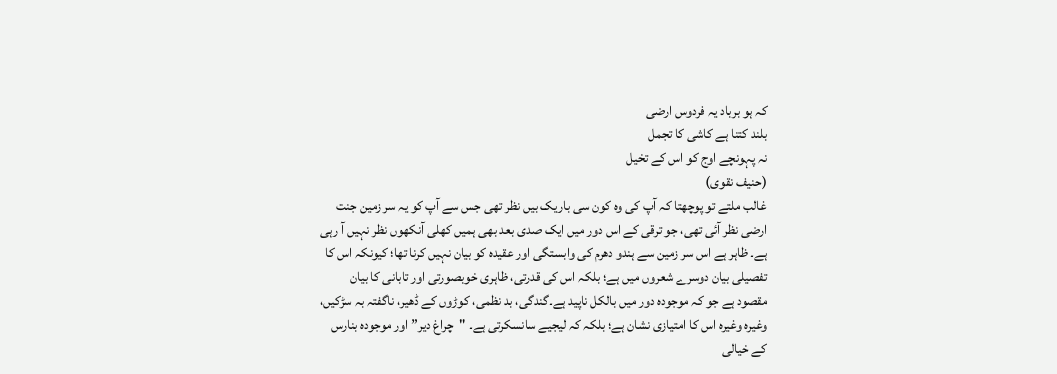کہ ہو برباد یہ فردوس ارضی
بلند کتنا ہے کاشی کا تجمل
نہ پہونچے اوج کو اس کے تخیل
(حنیف نقوی)
غالب ملتے تو پوچھتا کہ آپ کی وہ کون سی باریک بیں نظر تھی جس سے آپ کو یہ سر زمین جنت ارضی نظر آئی تھی، جو ترقی کے اس دور میں ایک صدی بعد بھی ہمیں کھلی آنکھوں نظر نہیں آ رہی ہے۔ ظاہر ہے اس سر زمین سے ہندو دھرم کی وابستگی اور عقیدہ کو بیان نہیں کرنا تھا؛ کیونکہ اس کا تفصیلی بیان دوسرے شعروں میں ہے؛ بلکہ اس کی قدرتی، ظاہری خوبصورتی اور تابانی کا بیان مقصود ہے جو کہ موجودہ دور میں بالکل ناپید ہے۔گندگی، بد نظمی، کوڑوں کے ڈھیر، ناگفتہ بہ سڑکیں، وغیرہ وغیرہ اس کا امتیازی نشان ہے؛ بلکہ کہ لیجیے سانسکرتی ہے۔ "چراغ دیر” اور موجودہ بنارس کے خیالی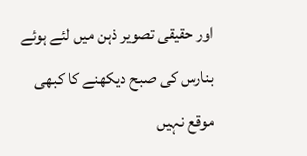اور حقیقی تصویر ذہن میں لئے ہوئے بنارس کی صبح دیکھنے کا کبھی موقع نہیں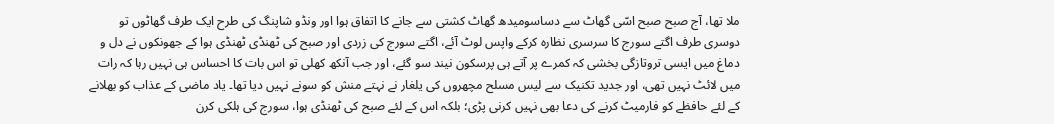ملا تھا، آج صبح صبح اسّی گھاٹ سے دساسومیدھ گھاٹ کشتی سے جانے کا اتفاق ہوا اور ونڈو شاپنگ کی طرح ایک طرف گھاٹوں تو دوسری طرف اگتے سورج کا سرسری نظارہ کرکے واپس لوٹ آئے، اگتے سورج کی زردی اور صبح کی ٹھنڈی ٹھنڈی ہوا کے جھونکوں نے دل و دماغ میں ایسی تروتازگی بخشی کہ کمرے پر آتے ہی پرسکون نیند سو گئے، اور جب آنکھ کھلی تو اس بات کا احساس ہی نہیں رہا کہ رات میں لائٹ نہیں تھی، اور جدید تکنیک سے لیس مسلح مچھروں کی یلغار نے نہتے منش کو سونے نہیں دیا تھا۔ یاد ماضی کے عذاب کو بھلانے کے لئے حافظے کو فارمیٹ کرنے کی دعا بھی نہیں کرنی پڑی؛ بلکہ اس کے لئے صبح کی ٹھنڈی ہوا، سورج کی ہلکی کرن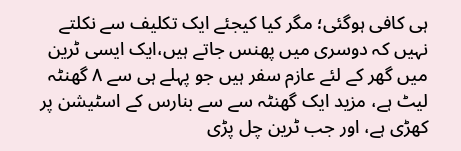ہی کافی ہوگئی؛ مگر کیا کیجئے ایک تکلیف سے نکلتے نہیں کہ دوسری میں پھنس جاتے ہیں،ایک ایسی ٹرین میں گھر کے لئے عازم سفر ہیں جو پہلے ہی سے ٨ گھنٹہ لیٹ ہے، مزید ایک گھنٹہ سے سے بنارس کے اسٹیشن پر کھڑی ہے، اور جب ٹرین چل پڑی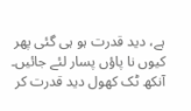ہے، دید قدرت ہو ہی گئی پھر کیوں نا پاؤں پسار لئے جائیں۔
آنکھ ٹک کھول دید قدرت کر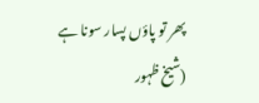پھر تو پاؤں پسار سونا ہے
(شیخ ظہور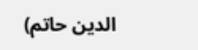الدین حاتم)